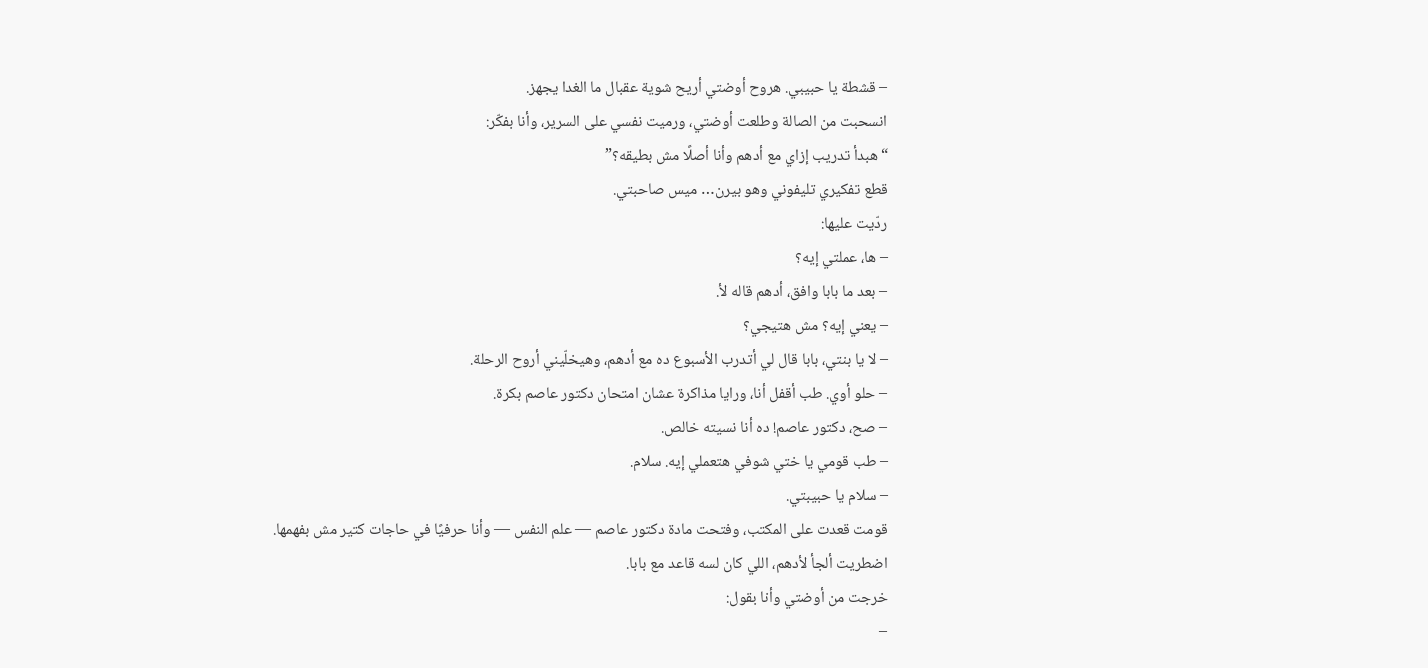– قشطة يا حبيبي. هروح أوضتي أريح شوية عقبال ما الغدا يجهز.
انسحبت من الصالة وطلعت أوضتي، ورميت نفسي على السرير، وأنا بفكّر:
“هبدأ تدريب إزاي مع أدهم وأنا أصلًا مش بطيقه؟”
قطع تفكيري تليفوني وهو بيرن… ميس صاحبتي.
ردّيت عليها:
– ها، عملتي إيه؟
– بعد ما بابا وافق، أدهم قاله لأ.
– يعني إيه؟ مش هتيجي؟
– لا يا بنتي، بابا قال لي أتدرب الأسبوع ده مع أدهم، وهيخلّيني أروح الرحلة.
– حلو أوي. طب أقفل أنا، ورايا مذاكرة عشان امتحان دكتور عاصم بكرة.
– صح، دكتور عاصم! ده أنا نسيته خالص.
– طب قومي يا ختي شوفي هتعملي إيه. سلام.
– سلام يا حبيبتي.
قومت قعدت على المكتب، وفتحت مادة دكتور عاصم — علم النفس — وأنا حرفيًا في حاجات كتير مش بفهمها.
اضطريت ألجأ لأدهم، اللي كان لسه قاعد مع بابا.
خرجت من أوضتي وأنا بقول:
–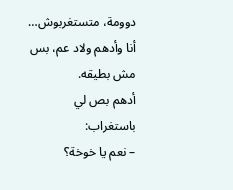دوومة، متستغربوش… أنا وأدهم ولاد عم، بس مش بطيقه.
أدهم بص لي باستغراب:
– نعم يا خوخة؟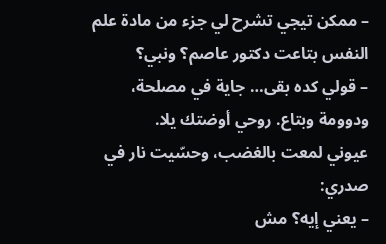– ممكن تيجي تشرح لي جزء من مادة علم النفس بتاعت دكتور عاصم؟ ونبي؟
– قولي كده بقى… جاية في مصلحة، ودوومة وبتاع. روحي أوضتك يلا.
عيوني لمعت بالغضب، وحسّيت نار في صدري:
– يعني إيه؟ مش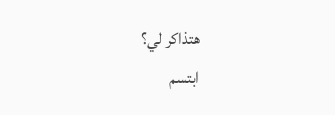هتذاكر لي؟
ابتسم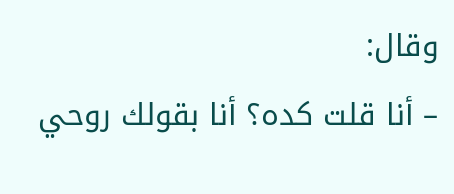وقال:
– أنا قلت كده؟ أنا بقولك روحي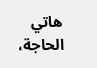هاتي الحاجة،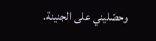وحصّليني على الجنينة.